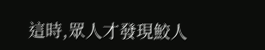這時,眾人才發現鮫人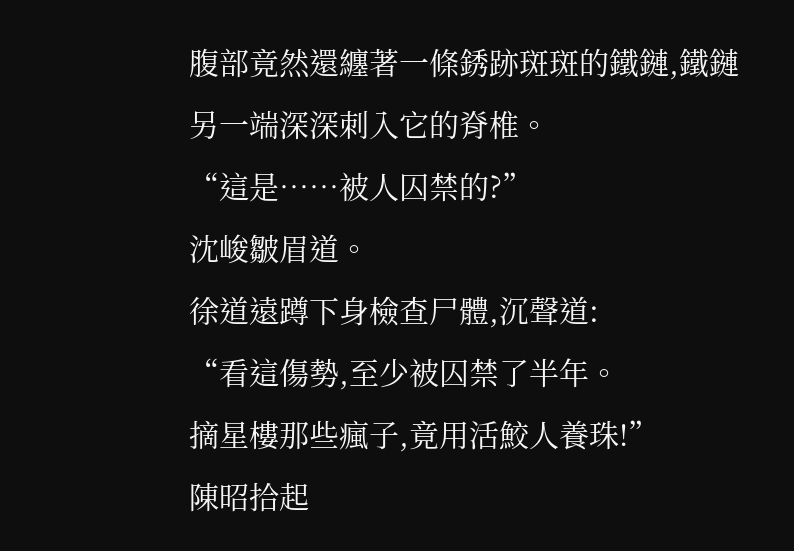腹部竟然還纏著一條銹跡斑斑的鐵鏈,鐵鏈另一端深深刺入它的脊椎。
“這是……被人囚禁的?”
沈峻皺眉道。
徐道遠蹲下身檢查尸體,沉聲道:
“看這傷勢,至少被囚禁了半年。
摘星樓那些瘋子,竟用活鮫人養珠!”
陳昭拾起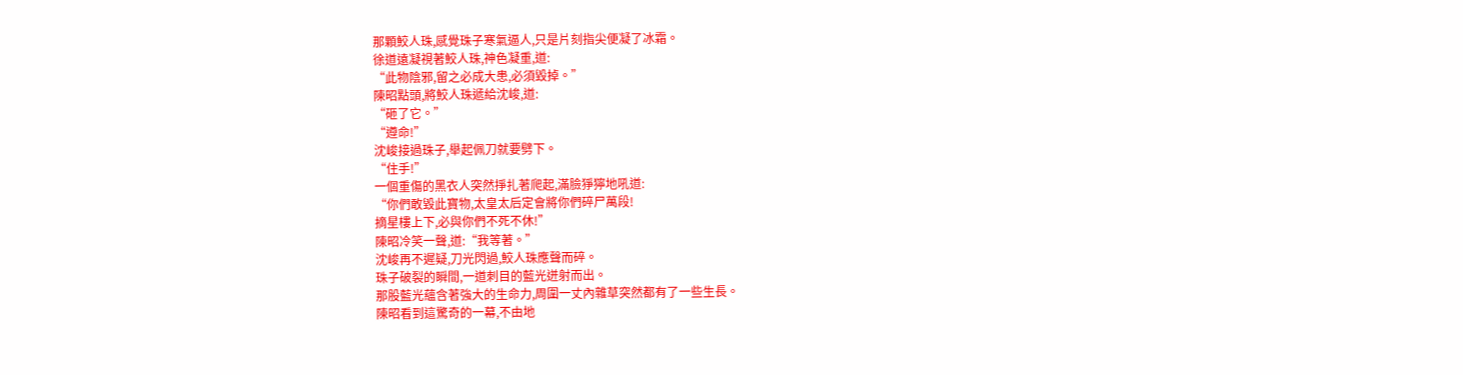那顆鮫人珠,感覺珠子寒氣逼人,只是片刻指尖便凝了冰霜。
徐道遠凝視著鮫人珠,神色凝重,道:
“此物陰邪,留之必成大患,必須毀掉。”
陳昭點頭,將鮫人珠遞給沈峻,道:
“砸了它。”
“遵命!”
沈峻接過珠子,舉起佩刀就要劈下。
“住手!”
一個重傷的黑衣人突然掙扎著爬起,滿臉猙獰地吼道:
“你們敢毀此寶物,太皇太后定會將你們碎尸萬段!
摘星樓上下,必與你們不死不休!”
陳昭冷笑一聲,道:“我等著。”
沈峻再不遲疑,刀光閃過,鮫人珠應聲而碎。
珠子破裂的瞬間,一道刺目的藍光迸射而出。
那股藍光蘊含著強大的生命力,周圍一丈內雜草突然都有了一些生長。
陳昭看到這驚奇的一幕,不由地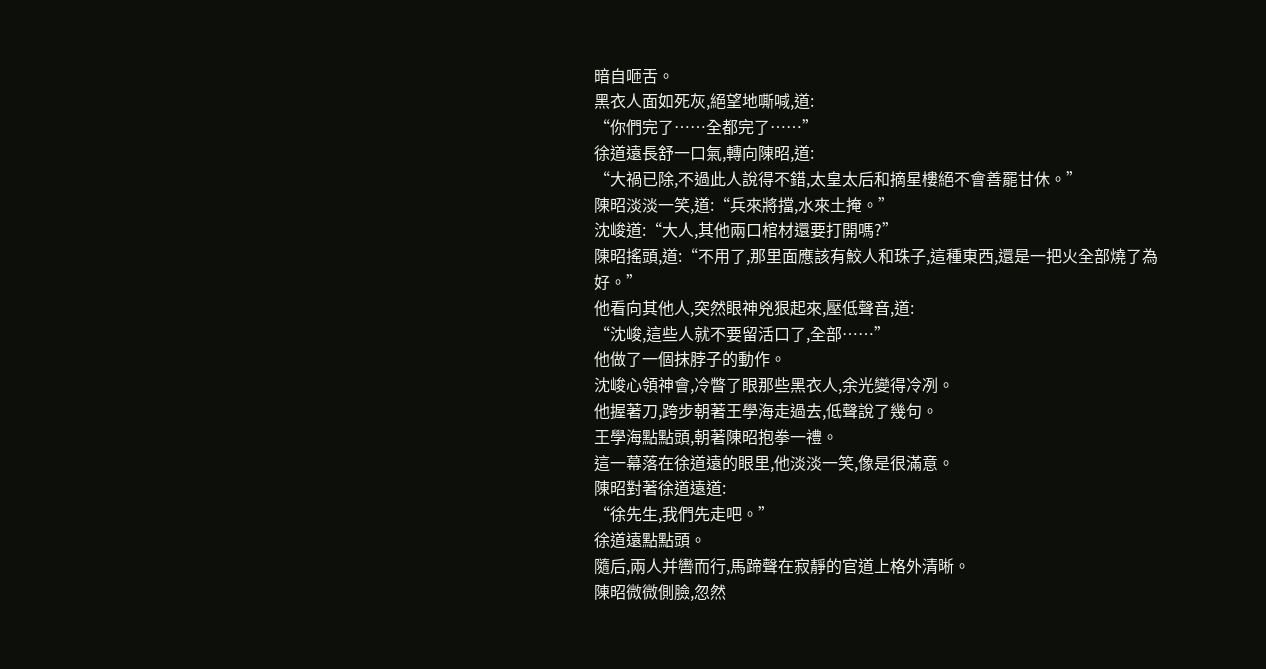暗自咂舌。
黑衣人面如死灰,絕望地嘶喊,道:
“你們完了……全都完了……”
徐道遠長舒一口氣,轉向陳昭,道:
“大禍已除,不過此人說得不錯,太皇太后和摘星樓絕不會善罷甘休。”
陳昭淡淡一笑,道:“兵來將擋,水來土掩。”
沈峻道:“大人,其他兩口棺材還要打開嗎?”
陳昭搖頭,道:“不用了,那里面應該有鮫人和珠子,這種東西,還是一把火全部燒了為好。”
他看向其他人,突然眼神兇狠起來,壓低聲音,道:
“沈峻,這些人就不要留活口了,全部……”
他做了一個抹脖子的動作。
沈峻心領神會,冷瞥了眼那些黑衣人,余光變得冷冽。
他握著刀,跨步朝著王學海走過去,低聲說了幾句。
王學海點點頭,朝著陳昭抱拳一禮。
這一幕落在徐道遠的眼里,他淡淡一笑,像是很滿意。
陳昭對著徐道遠道:
“徐先生,我們先走吧。”
徐道遠點點頭。
隨后,兩人并轡而行,馬蹄聲在寂靜的官道上格外清晰。
陳昭微微側臉,忽然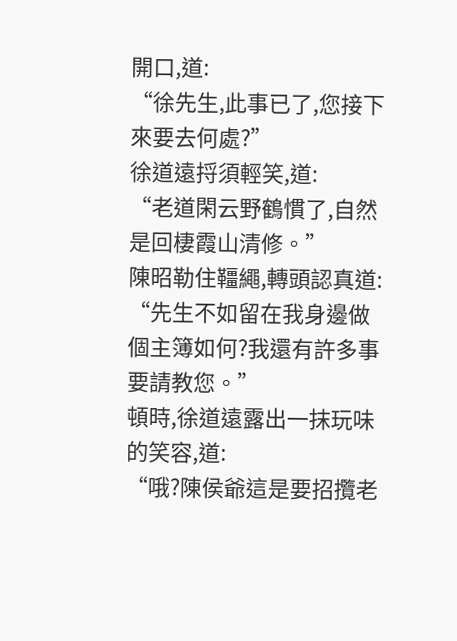開口,道:
“徐先生,此事已了,您接下來要去何處?”
徐道遠捋須輕笑,道:
“老道閑云野鶴慣了,自然是回棲霞山清修。”
陳昭勒住韁繩,轉頭認真道:
“先生不如留在我身邊做個主簿如何?我還有許多事要請教您。”
頓時,徐道遠露出一抹玩味的笑容,道:
“哦?陳侯爺這是要招攬老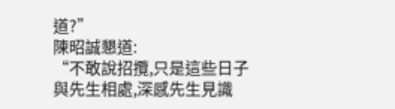道?”
陳昭誠懇道:
“不敢說招攬,只是這些日子與先生相處,深感先生見識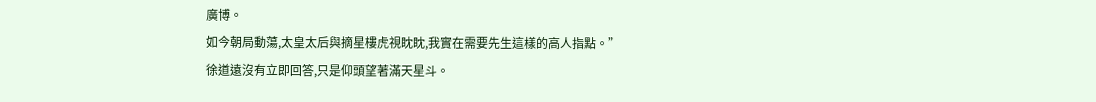廣博。
如今朝局動蕩,太皇太后與摘星樓虎視眈眈,我實在需要先生這樣的高人指點。”
徐道遠沒有立即回答,只是仰頭望著滿天星斗。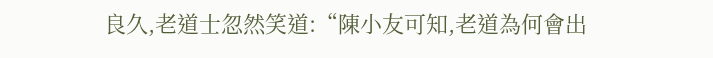良久,老道士忽然笑道:“陳小友可知,老道為何會出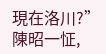現在洛川?”
陳昭一怔,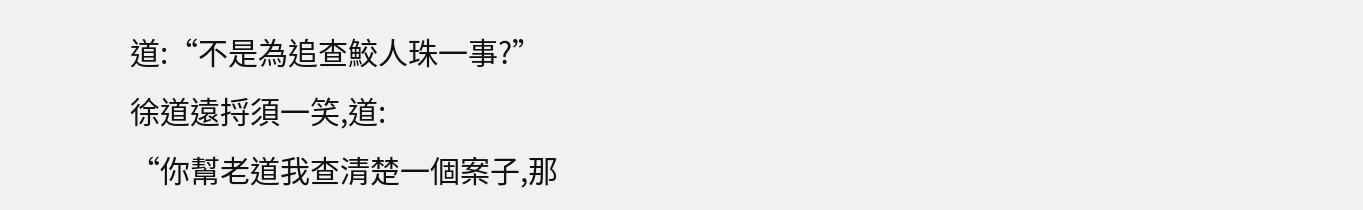道:“不是為追查鮫人珠一事?”
徐道遠捋須一笑,道:
“你幫老道我查清楚一個案子,那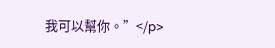我可以幫你。”</p>